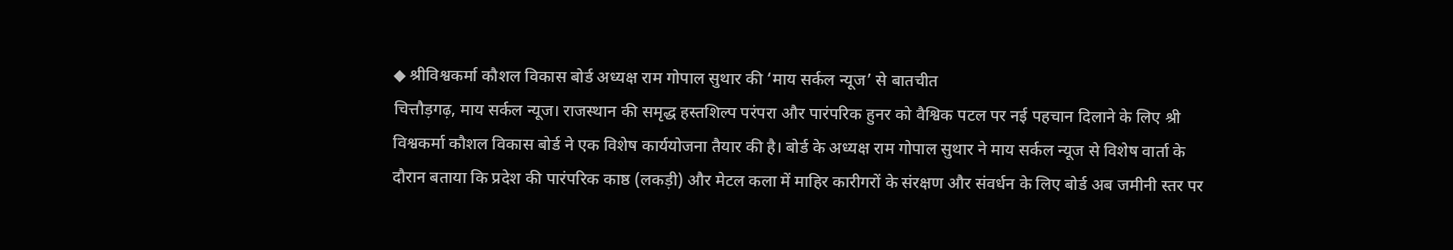◆ श्रीविश्वकर्मा कौशल विकास बोर्ड अध्यक्ष राम गोपाल सुथार की ‘माय सर्कल न्यूज’ से बातचीत
चित्तौड़गढ़, माय सर्कल न्यूज। राजस्थान की समृद्ध हस्तशिल्प परंपरा और पारंपरिक हुनर को वैश्विक पटल पर नई पहचान दिलाने के लिए श्री विश्वकर्मा कौशल विकास बोर्ड ने एक विशेष कार्ययोजना तैयार की है। बोर्ड के अध्यक्ष राम गोपाल सुथार ने माय सर्कल न्यूज से विशेष वार्ता के दौरान बताया कि प्रदेश की पारंपरिक काष्ठ (लकड़ी) और मेटल कला में माहिर कारीगरों के संरक्षण और संवर्धन के लिए बोर्ड अब जमीनी स्तर पर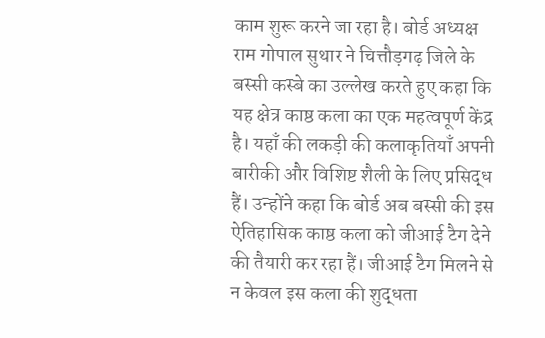काम शुरू करने जा रहा है। बोर्ड अध्यक्ष राम गोपाल सुथार ने चित्तौड़गढ़ जिले के बस्सी कस्बे का उल्लेख करते हुए कहा कि यह क्षेत्र काष्ठ कला का एक महत्वपूर्ण केंद्र है। यहाँ की लकड़ी की कलाकृतियाँ अपनी बारीकी और विशिष्ट शैली के लिए प्रसिद्ध हैं। उन्होंने कहा कि बोर्ड अब बस्सी की इस ऐतिहासिक काष्ठ कला को जीआई टैग देने की तैयारी कर रहा हैं। जीआई टैग मिलने से न केवल इस कला की शुद्धता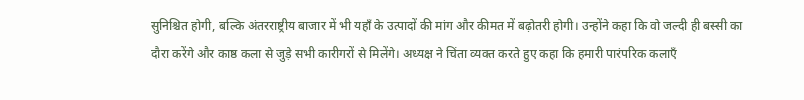सुनिश्चित होगी, बल्कि अंतरराष्ट्रीय बाजार में भी यहाँ के उत्पादों की मांग और कीमत में बढ़ोतरी होगी। उन्होंने कहा कि वो जल्दी ही बस्सी का दौरा करेंगे और काष्ठ कला से जुड़े सभी कारीगरों से मिलेंगे। अध्यक्ष ने चिंता व्यक्त करते हुए कहा कि हमारी पारंपरिक कलाएँ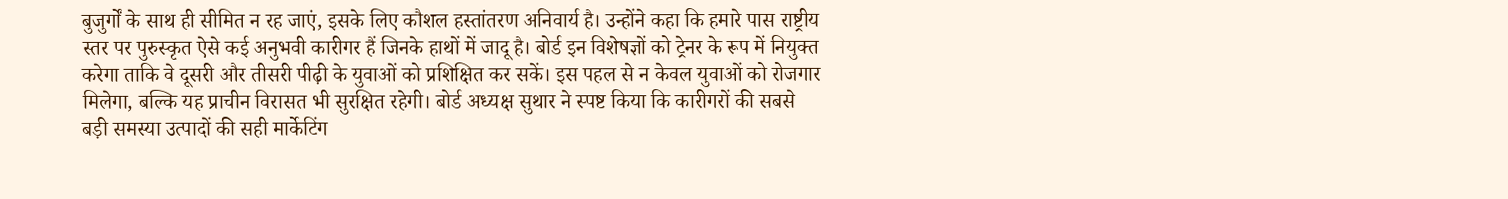बुजुर्गों के साथ ही सीमित न रह जाएं, इसके लिए कौशल हस्तांतरण अनिवार्य है। उन्होंने कहा कि हमारे पास राष्ट्रीय स्तर पर पुरुस्कृत ऐसे कई अनुभवी कारीगर हैं जिनके हाथों में जादू है। बोर्ड इन विशेषज्ञों को ट्रेनर के रूप में नियुक्त करेगा ताकि वे दूसरी और तीसरी पीढ़ी के युवाओं को प्रशिक्षित कर सकें। इस पहल से न केवल युवाओं को रोजगार मिलेगा, बल्कि यह प्राचीन विरासत भी सुरक्षित रहेगी। बोर्ड अध्यक्ष सुथार ने स्पष्ट किया कि कारीगरों की सबसे बड़ी समस्या उत्पादों की सही मार्केटिंग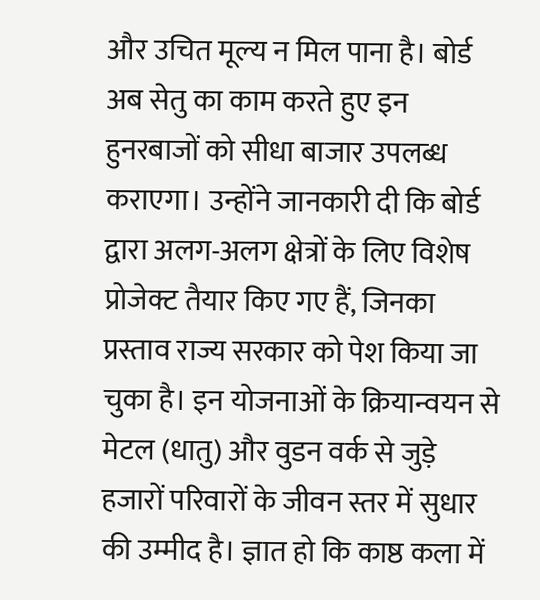और उचित मूल्य न मिल पाना है। बोर्ड अब सेतु का काम करते हुए इन हुनरबाजों को सीधा बाजार उपलब्ध कराएगा। उन्होंने जानकारी दी कि बोर्ड द्वारा अलग-अलग क्षेत्रों के लिए विशेष प्रोजेक्ट तैयार किए गए हैं, जिनका प्रस्ताव राज्य सरकार को पेश किया जा चुका है। इन योजनाओं के क्रियान्वयन से मेटल (धातु) और वुडन वर्क से जुड़े हजारों परिवारों के जीवन स्तर में सुधार की उम्मीद है। ज्ञात हो कि काष्ठ कला में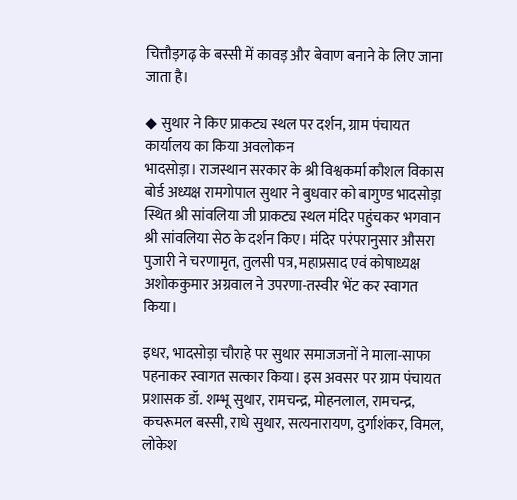चित्तौड़गढ़ के बस्सी में कावड़ और बेवाण बनाने के लिए जाना जाता है।

◆ सुथार ने किए प्राकट्य स्थल पर दर्शन, ग्राम पंचायत कार्यालय का किया अवलोकन
भादसोड़ा। राजस्थान सरकार के श्री विश्वकर्मा कौशल विकास बोर्ड अध्यक्ष रामगोपाल सुथार ने बुधवार को बागुण्ड भादसोड़ा स्थित श्री सांवलिया जी प्राकट्य स्थल मंदिर पहुंचकर भगवान श्री सांवलिया सेठ के दर्शन किए। मंदिर परंपरानुसार औसरा पुजारी ने चरणामृत, तुलसी पत्र, महाप्रसाद एवं कोषाध्यक्ष अशोककुमार अग्रवाल ने उपरणा-तस्वीर भेंट कर स्वागत किया।

इधर, भादसोड़ा चौराहे पर सुथार समाजजनों ने माला-साफा पहनाकर स्वागत सत्कार किया। इस अवसर पर ग्राम पंचायत प्रशासक डॉ. शम्भू सुथार, रामचन्द्र, मोहनलाल, रामचन्द्र, कचरूमल बस्सी, राधे सुथार, सत्यनारायण, दुर्गाशंकर, विमल, लोकेश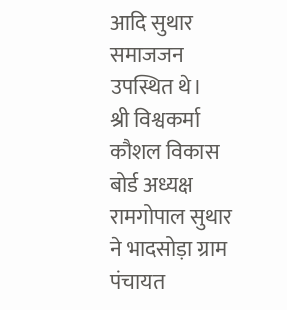आदि सुथार समाजजन उपस्थित थे।
श्री विश्वकर्मा कौशल विकास बोर्ड अध्यक्ष रामगोपाल सुथार ने भादसोड़ा ग्राम पंचायत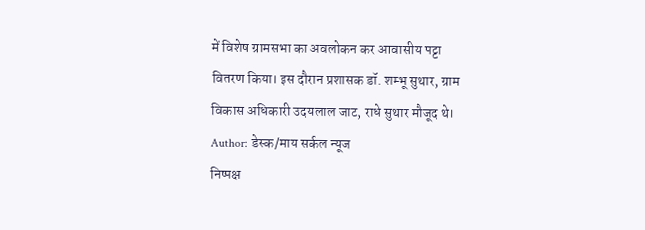में विशेष ग्रामसभा का अवलोकन कर आवासीय पट्टा वितरण किया। इस दौरान प्रशासक डॉ. शम्भू सुथार, ग्राम विकास अधिकारी उदयलाल जाट, राधे सुथार मौजूद थे।
Author: डेस्क/माय सर्कल न्यूज
निष्पक्ष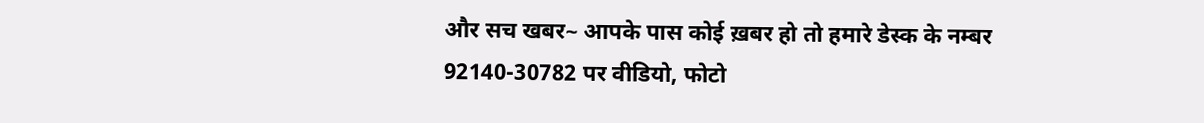और सच खबर~ आपके पास कोई ख़बर हो तो हमारे डेस्क के नम्बर 92140-30782 पर वीडियो, फोटो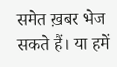समेत ख़बर भेज सकते हैं। या हमें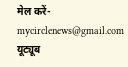मेल करें- mycirclenews@gmail.com यूट्यूब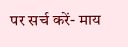पर सर्च करें- माय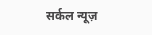सर्कल न्यूज़